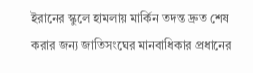ইরানের স্কুলে হামলায় মার্কিন তদন্ত দ্রুত শেষ করার জন্য জাতিসংঘের মানবাধিকার প্রধানের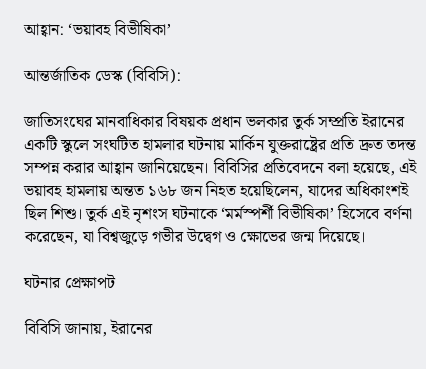আহ্বান: ‘ভয়াবহ বিভীষিকা’

আন্তর্জাতিক ডেস্ক (বিবিসি):

জাতিসংঘের মানবাধিকার বিষয়ক প্রধান ভলকার তুর্ক সম্প্রতি ইরানের একটি স্কুলে সংঘটিত হামলার ঘটনায় মার্কিন যুক্তরাষ্ট্রের প্রতি দ্রুত তদন্ত সম্পন্ন করার আহ্বান জানিয়েছেন। বিবিসির প্রতিবেদনে বলা হয়েছে, এই ভয়াবহ হামলায় অন্তত ১৬৮ জন নিহত হয়েছিলেন, যাদের অধিকাংশই ছিল শিশু। তুর্ক এই নৃশংস ঘটনাকে ‘মর্মস্পর্শী বিভীষিকা’ হিসেবে বর্ণনা করেছেন, যা বিশ্বজুড়ে গভীর উদ্বেগ ও ক্ষোভের জন্ম দিয়েছে।

ঘটনার প্রেক্ষাপট

বিবিসি জানায়, ইরানের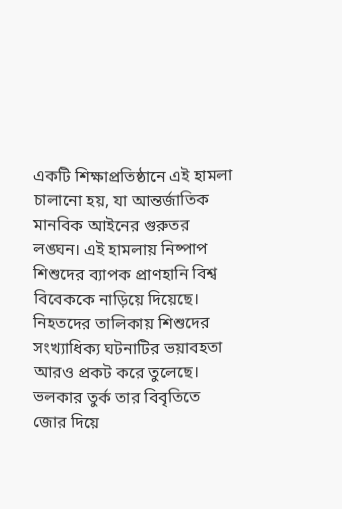একটি শিক্ষাপ্রতিষ্ঠানে এই হামলা চালানো হয়, যা আন্তর্জাতিক মানবিক আইনের গুরুতর লঙ্ঘন। এই হামলায় নিষ্পাপ শিশুদের ব্যাপক প্রাণহানি বিশ্ব বিবেককে নাড়িয়ে দিয়েছে। নিহতদের তালিকায় শিশুদের সংখ্যাধিক্য ঘটনাটির ভয়াবহতা আরও প্রকট করে তুলেছে। ভলকার তুর্ক তার বিবৃতিতে জোর দিয়ে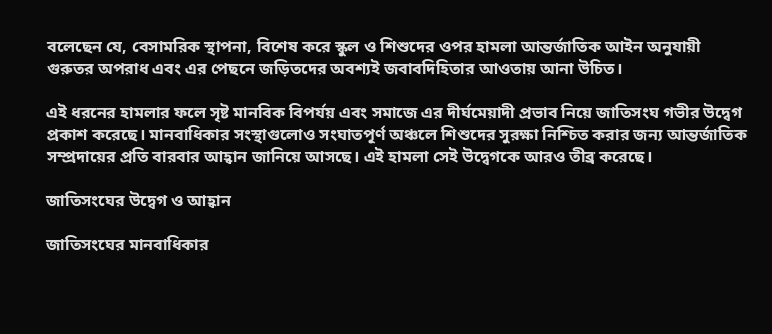বলেছেন যে, বেসামরিক স্থাপনা, বিশেষ করে স্কুল ও শিশুদের ওপর হামলা আন্তর্জাতিক আইন অনুযায়ী গুরুতর অপরাধ এবং এর পেছনে জড়িতদের অবশ্যই জবাবদিহিতার আওতায় আনা উচিত।

এই ধরনের হামলার ফলে সৃষ্ট মানবিক বিপর্যয় এবং সমাজে এর দীর্ঘমেয়াদী প্রভাব নিয়ে জাতিসংঘ গভীর উদ্বেগ প্রকাশ করেছে। মানবাধিকার সংস্থাগুলোও সংঘাতপূর্ণ অঞ্চলে শিশুদের সুরক্ষা নিশ্চিত করার জন্য আন্তর্জাতিক সম্প্রদায়ের প্রতি বারবার আহ্বান জানিয়ে আসছে। এই হামলা সেই উদ্বেগকে আরও তীব্র করেছে।

জাতিসংঘের উদ্বেগ ও আহ্বান

জাতিসংঘের মানবাধিকার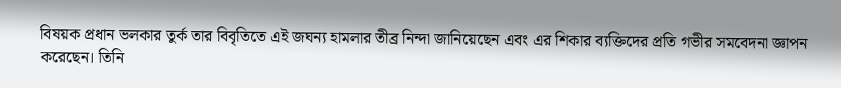বিষয়ক প্রধান ভলকার তুর্ক তার বিবৃতিতে এই জঘন্য হামলার তীব্র নিন্দা জানিয়েছেন এবং এর শিকার ব্যক্তিদের প্রতি গভীর সমবেদনা জ্ঞাপন করেছেন। তিনি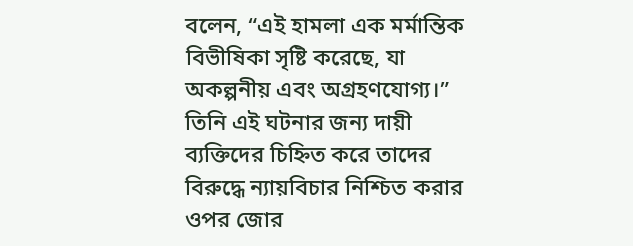বলেন, “এই হামলা এক মর্মান্তিক বিভীষিকা সৃষ্টি করেছে, যা অকল্পনীয় এবং অগ্রহণযোগ্য।” তিনি এই ঘটনার জন্য দায়ী ব্যক্তিদের চিহ্নিত করে তাদের বিরুদ্ধে ন্যায়বিচার নিশ্চিত করার ওপর জোর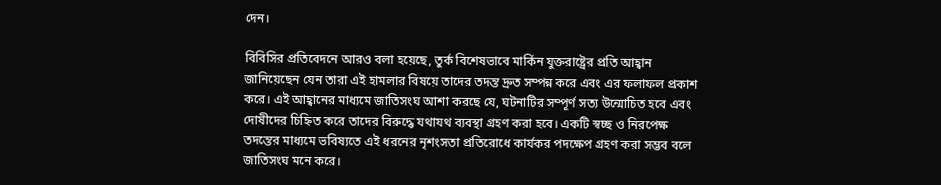দেন।

বিবিসির প্রতিবেদনে আরও বলা হয়েছে, তুর্ক বিশেষভাবে মার্কিন যুক্তরাষ্ট্রের প্রতি আহ্বান জানিয়েছেন যেন তারা এই হামলার বিষয়ে তাদের তদন্ত দ্রুত সম্পন্ন করে এবং এর ফলাফল প্রকাশ করে। এই আহ্বানের মাধ্যমে জাতিসংঘ আশা করছে যে, ঘটনাটির সম্পূর্ণ সত্য উন্মোচিত হবে এবং দোষীদের চিহ্নিত করে তাদের বিরুদ্ধে যথাযথ ব্যবস্থা গ্রহণ করা হবে। একটি স্বচ্ছ ও নিরপেক্ষ তদন্তের মাধ্যমে ভবিষ্যতে এই ধরনের নৃশংসতা প্রতিরোধে কার্যকর পদক্ষেপ গ্রহণ করা সম্ভব বলে জাতিসংঘ মনে করে।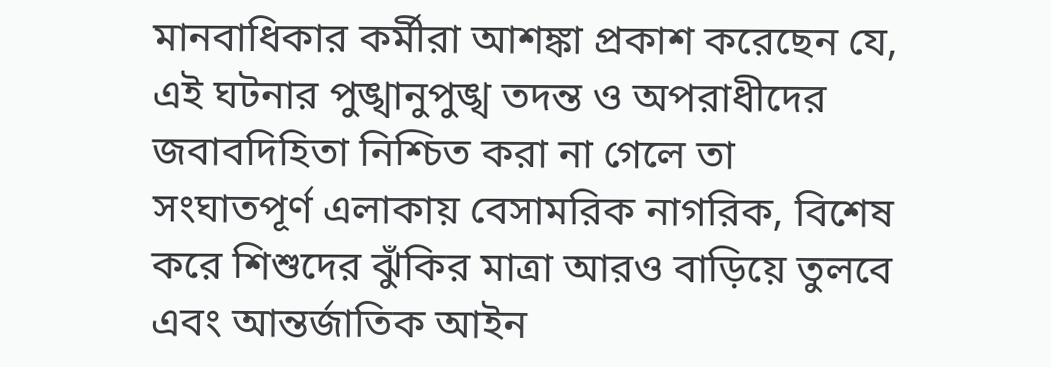মানবাধিকার কর্মীরা আশঙ্কা প্রকাশ করেছেন যে, এই ঘটনার পুঙ্খানুপুঙ্খ তদন্ত ও অপরাধীদের জবাবদিহিতা নিশ্চিত করা না গেলে তা সংঘাতপূর্ণ এলাকায় বেসামরিক নাগরিক, বিশেষ করে শিশুদের ঝুঁকির মাত্রা আরও বাড়িয়ে তুলবে এবং আন্তর্জাতিক আইন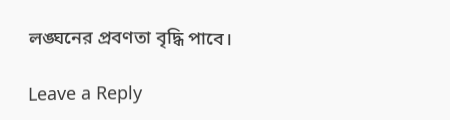লঙ্ঘনের প্রবণতা বৃদ্ধি পাবে।

Leave a Reply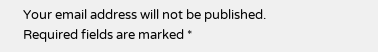Your email address will not be published. Required fields are marked *